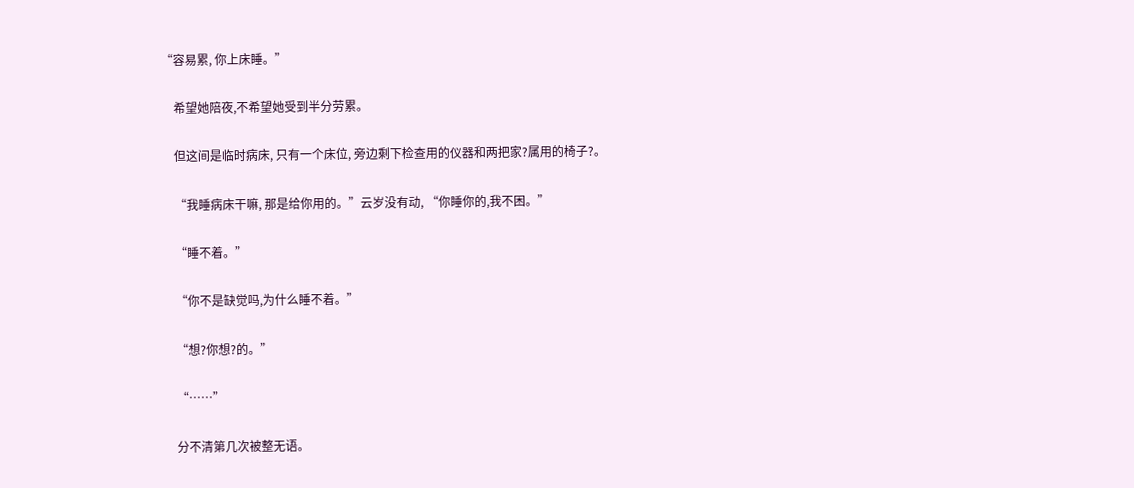“容易累, 你上床睡。”

    希望她陪夜,不希望她受到半分劳累。

    但这间是临时病床, 只有一个床位, 旁边剩下检查用的仪器和两把家?属用的椅子?。

    “我睡病床干嘛, 那是给你用的。”云岁没有动, “你睡你的,我不困。”

    “睡不着。”

    “你不是缺觉吗,为什么睡不着。”

    “想?你想?的。”

    “……”

    分不清第几次被整无语。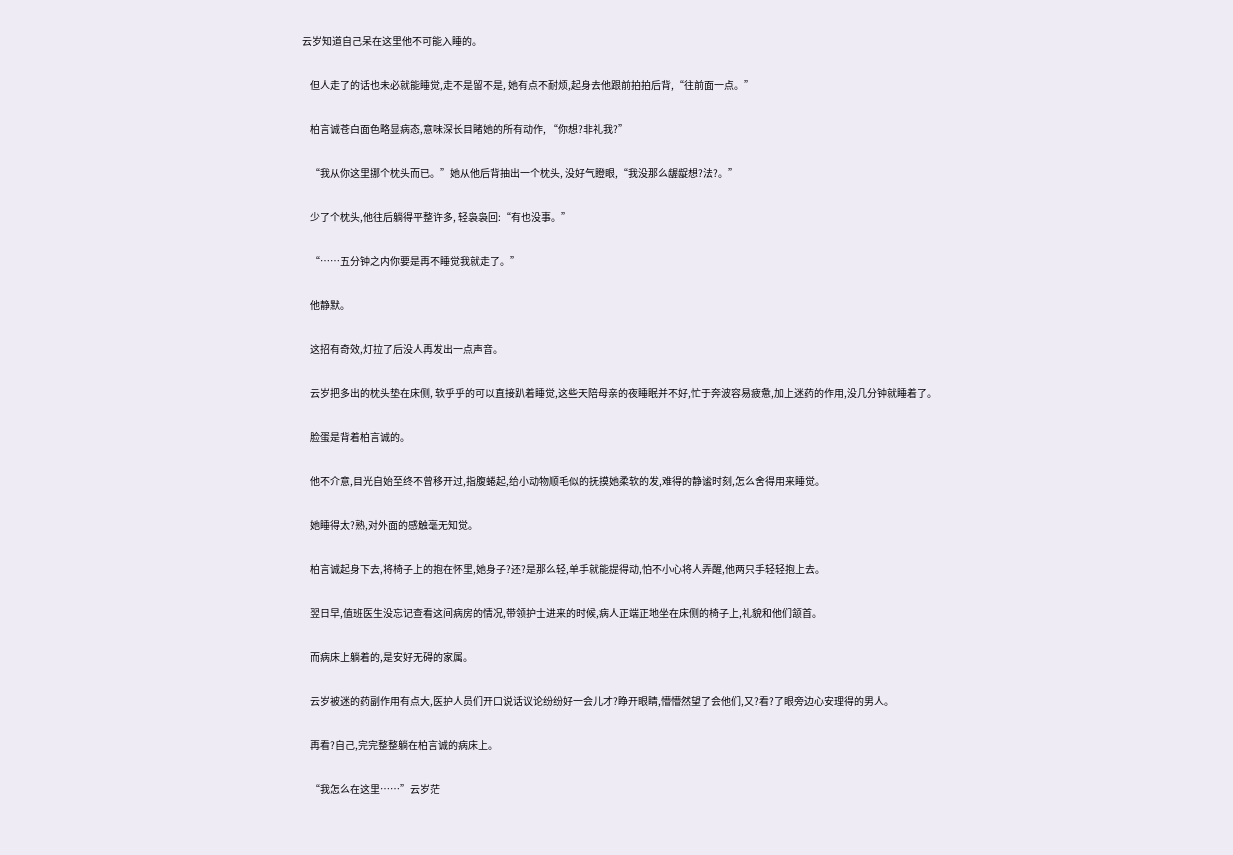云岁知道自己呆在这里他不可能入睡的。

    但人走了的话也未必就能睡觉,走不是留不是, 她有点不耐烦,起身去他跟前拍拍后背,“往前面一点。”

    柏言诚苍白面色略显病态,意味深长目睹她的所有动作, “你想?非礼我?”

    “我从你这里挪个枕头而已。”她从他后背抽出一个枕头, 没好气瞪眼,“我没那么龌龊想?法?。”

    少了个枕头,他往后躺得平整许多, 轻袅袅回:“有也没事。”

    “……五分钟之内你要是再不睡觉我就走了。”

    他静默。

    这招有奇效,灯拉了后没人再发出一点声音。

    云岁把多出的枕头垫在床侧, 软乎乎的可以直接趴着睡觉,这些天陪母亲的夜睡眠并不好,忙于奔波容易疲惫,加上迷药的作用,没几分钟就睡着了。

    脸蛋是背着柏言诚的。

    他不介意,目光自始至终不曾移开过,指腹蜷起,给小动物顺毛似的抚摸她柔软的发,难得的静谧时刻,怎么舍得用来睡觉。

    她睡得太?熟,对外面的感触毫无知觉。

    柏言诚起身下去,将椅子上的抱在怀里,她身子?还?是那么轻,单手就能提得动,怕不小心将人弄醒,他两只手轻轻抱上去。

    翌日早,值班医生没忘记查看这间病房的情况,带领护士进来的时候,病人正端正地坐在床侧的椅子上,礼貌和他们颔首。

    而病床上躺着的,是安好无碍的家属。

    云岁被迷的药副作用有点大,医护人员们开口说话议论纷纷好一会儿才?睁开眼睛,懵懵然望了会他们,又?看?了眼旁边心安理得的男人。

    再看?自己,完完整整躺在柏言诚的病床上。

    “我怎么在这里……”云岁茫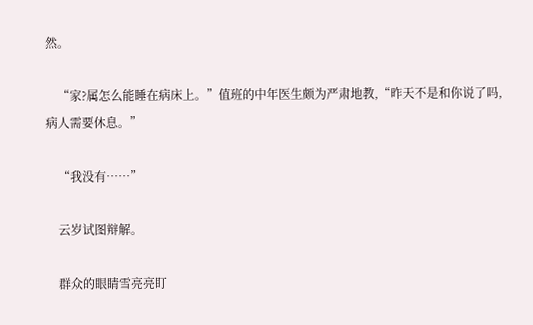然。

    “家?属怎么能睡在病床上。”值班的中年医生颇为严肃地教,“昨天不是和你说了吗,病人需要休息。”

    “我没有……”

    云岁试图辩解。

    群众的眼睛雪亮亮盯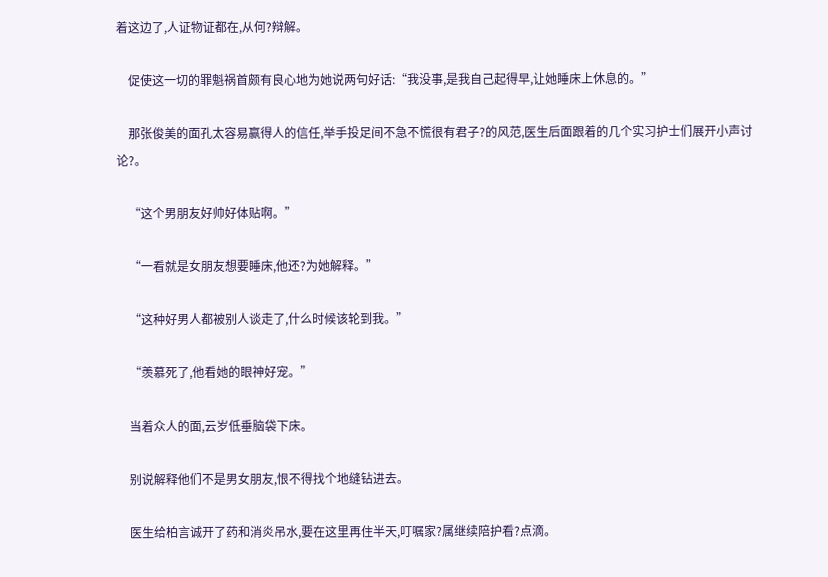着这边了,人证物证都在,从何?辩解。

    促使这一切的罪魁祸首颇有良心地为她说两句好话:“我没事,是我自己起得早,让她睡床上休息的。”

    那张俊美的面孔太容易赢得人的信任,举手投足间不急不慌很有君子?的风范,医生后面跟着的几个实习护士们展开小声讨论?。

    “这个男朋友好帅好体贴啊。”

    “一看就是女朋友想要睡床,他还?为她解释。”

    “这种好男人都被别人谈走了,什么时候该轮到我。”

    “羡慕死了,他看她的眼神好宠。”

    当着众人的面,云岁低垂脑袋下床。

    别说解释他们不是男女朋友,恨不得找个地缝钻进去。

    医生给柏言诚开了药和消炎吊水,要在这里再住半天,叮嘱家?属继续陪护看?点滴。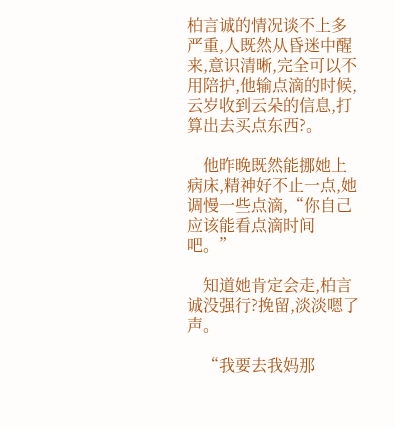柏言诚的情况谈不上多严重,人既然从昏迷中醒来,意识清晰,完全可以不用陪护,他输点滴的时候,云岁收到云朵的信息,打算出去买点东西?。

    他昨晚既然能挪她上病床,精神好不止一点,她调慢一些点滴,“你自己应该能看点滴时间吧。”

    知道她肯定会走,柏言诚没强行?挽留,淡淡嗯了声。

    “我要去我妈那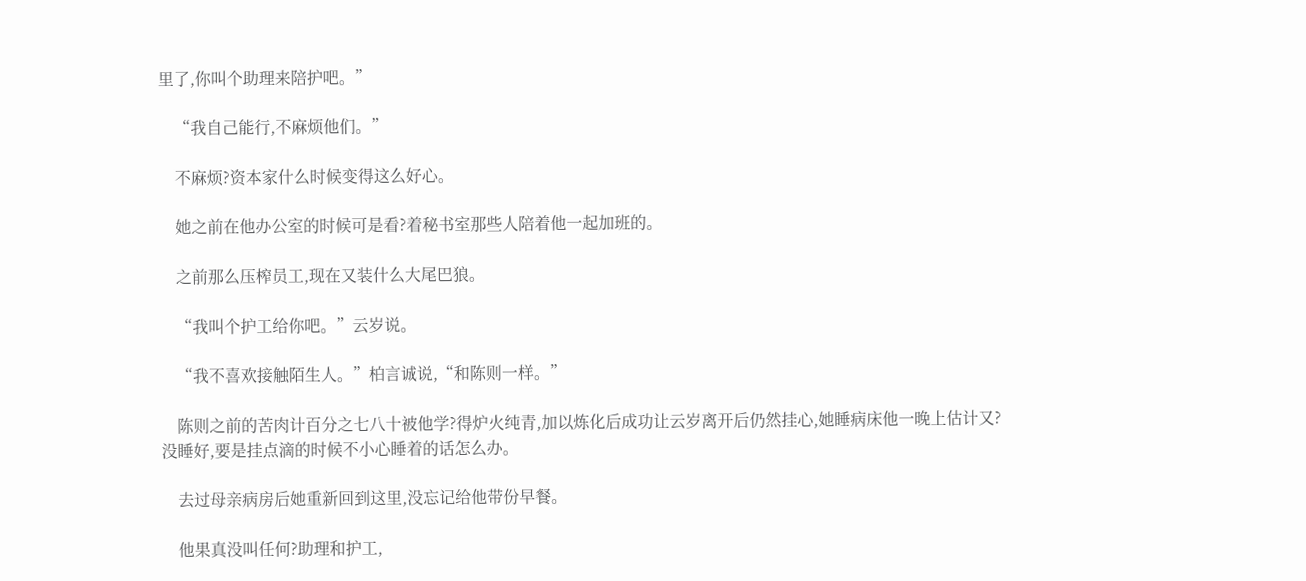里了,你叫个助理来陪护吧。”

    “我自己能行,不麻烦他们。”

    不麻烦?资本家什么时候变得这么好心。

    她之前在他办公室的时候可是看?着秘书室那些人陪着他一起加班的。

    之前那么压榨员工,现在又装什么大尾巴狼。

    “我叫个护工给你吧。”云岁说。

    “我不喜欢接触陌生人。”柏言诚说,“和陈则一样。”

    陈则之前的苦肉计百分之七八十被他学?得炉火纯青,加以炼化后成功让云岁离开后仍然挂心,她睡病床他一晚上估计又?没睡好,要是挂点滴的时候不小心睡着的话怎么办。

    去过母亲病房后她重新回到这里,没忘记给他带份早餐。

    他果真没叫任何?助理和护工,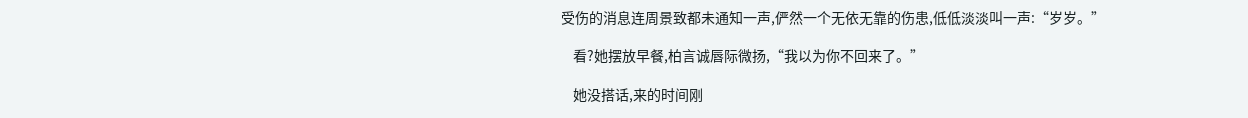受伤的消息连周景致都未通知一声,俨然一个无依无靠的伤患,低低淡淡叫一声:“岁岁。”

    看?她摆放早餐,柏言诚唇际微扬,“我以为你不回来了。”

    她没搭话,来的时间刚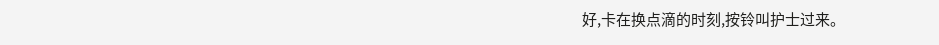好,卡在换点滴的时刻,按铃叫护士过来。